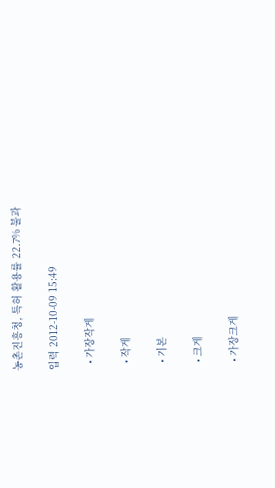농촌진흥청, 특허 활용률 22.7% 불과

입력 2012-10-09 15:49

  • 가장작게

  • 작게

  • 기본

  • 크게

  • 가장크게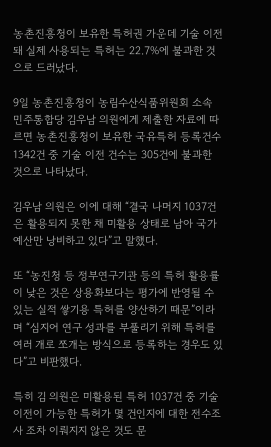농촌진흥청이 보유한 특허권 가운데 기술 이전돼 실제 사용되는 특허는 22.7%에 불과한 것으로 드러났다.

9일 농촌진흥청이 농림수산식품위원회 소속 민주통합당 김우남 의원에게 제출한 자료에 따르면 농촌진흥청이 보유한 국유특허 등록건수 1342건 중 기술 이전 건수는 305건에 불과한 것으로 나타났다.

김우남 의원은 이에 대해 “결국 나머지 1037건은 활용되지 못한 채 미활용 상태로 남아 국가예산만 낭비하고 있다”고 말했다.

또 “농진청 등 정부연구기관 등의 특허 활용률이 낮은 것은 상용화보다는 평가에 반영될 수 있는 실적 쌓기용 특허를 양산하기 때문”이라며 “심지어 연구 성과를 부풀리기 위해 특허를 여러 개로 쪼개는 방식으로 등록하는 경우도 있다”고 비판했다.

특히 김 의원은 미활용된 특허 1037건 중 기술이전이 가능한 특허가 몇 건인지에 대한 전수조사 조차 이뤄지지 않은 것도 문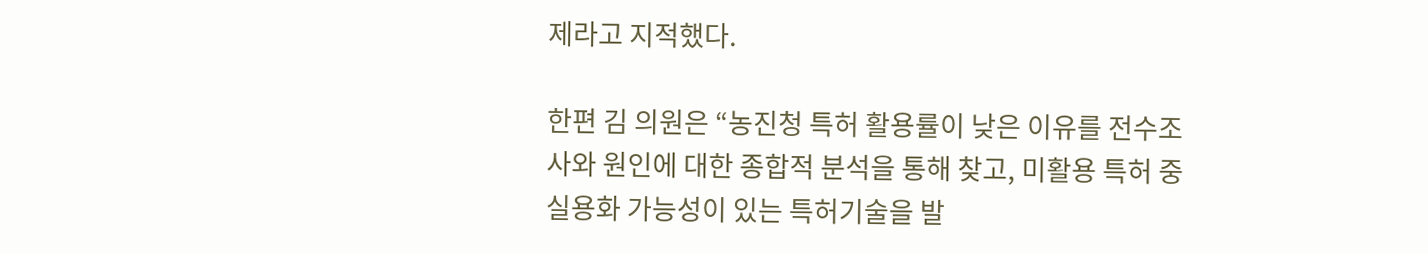제라고 지적했다.

한편 김 의원은 “농진청 특허 활용률이 낮은 이유를 전수조사와 원인에 대한 종합적 분석을 통해 찾고, 미활용 특허 중 실용화 가능성이 있는 특허기술을 발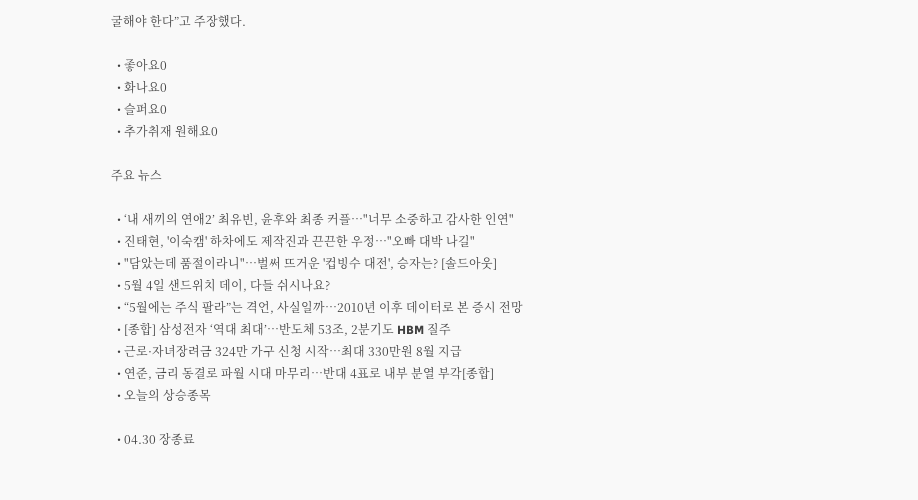굴해야 한다”고 주장했다.

  • 좋아요0
  • 화나요0
  • 슬퍼요0
  • 추가취재 원해요0

주요 뉴스

  • ‘내 새끼의 연애2’ 최유빈, 윤후와 최종 커플⋯"너무 소중하고 감사한 인연"
  • 진태현, '이숙캠' 하차에도 제작진과 끈끈한 우정⋯"오빠 대박 나길"
  • "담았는데 품절이라니"⋯벌써 뜨거운 '컵빙수 대전', 승자는? [솔드아웃]
  • 5월 4일 샌드위치 데이, 다들 쉬시나요?
  • “5월에는 주식 팔라”는 격언, 사실일까⋯2010년 이후 데이터로 본 증시 전망
  • [종합] 삼성전자 ‘역대 최대’…반도체 53조, 2분기도 HBM 질주
  • 근로·자녀장려금 324만 가구 신청 시작…최대 330만원 8월 지급
  • 연준, 금리 동결로 파월 시대 마무리…반대 4표로 내부 분열 부각[종합]
  • 오늘의 상승종목

  • 04.30 장종료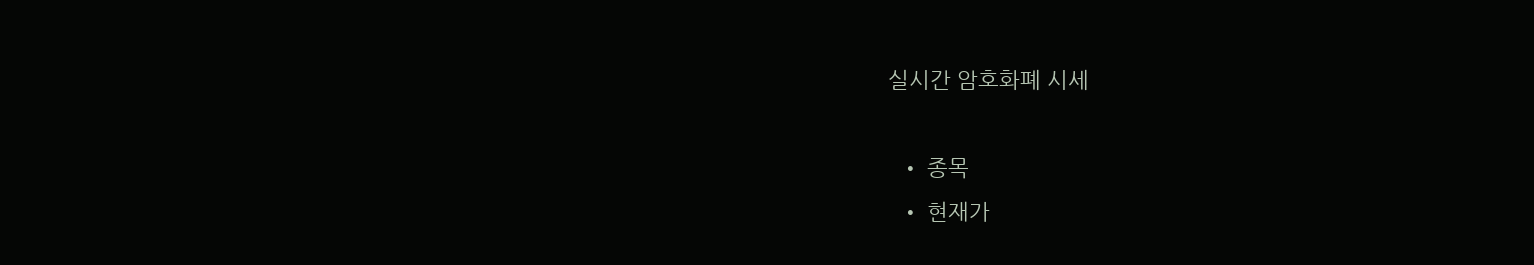실시간 암호화폐 시세

  • 종목
  • 현재가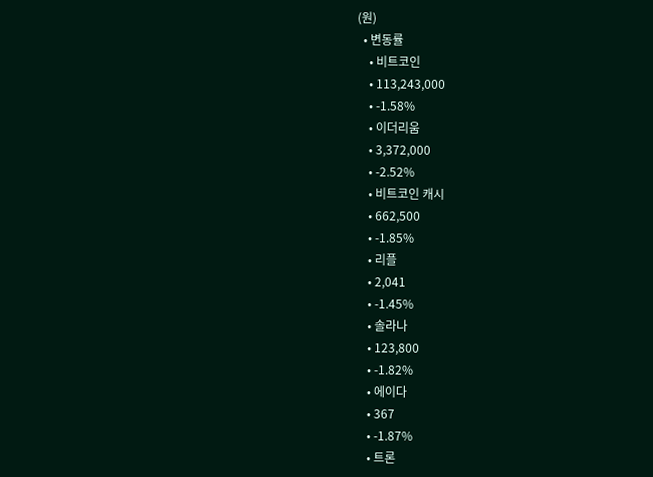(원)
  • 변동률
    • 비트코인
    • 113,243,000
    • -1.58%
    • 이더리움
    • 3,372,000
    • -2.52%
    • 비트코인 캐시
    • 662,500
    • -1.85%
    • 리플
    • 2,041
    • -1.45%
    • 솔라나
    • 123,800
    • -1.82%
    • 에이다
    • 367
    • -1.87%
    • 트론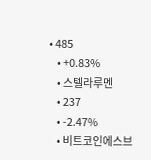• 485
    • +0.83%
    • 스텔라루멘
    • 237
    • -2.47%
    • 비트코인에스브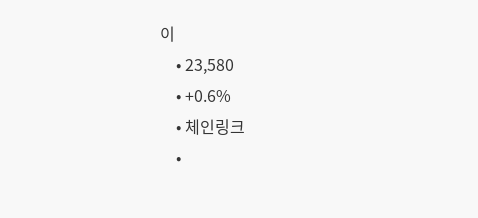이
    • 23,580
    • +0.6%
    • 체인링크
    •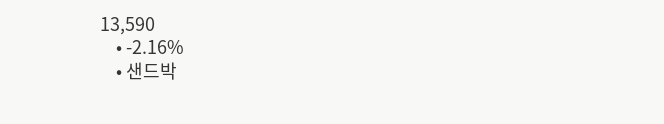13,590
    • -2.16%
    • 샌드박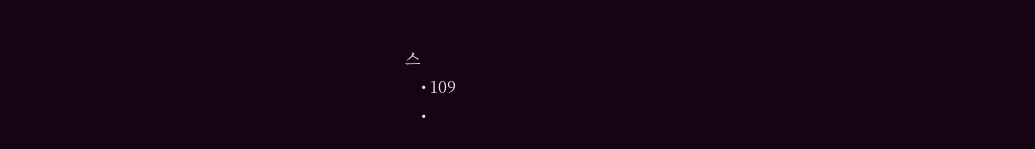스
    • 109
    •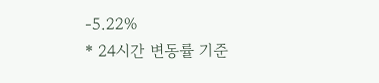-5.22%
* 24시간 변동률 기준